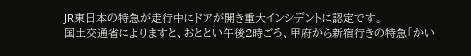JR東日本の特急が走行中にドアが開き重大インシデントに認定です。
国土交通省によりますと、おととい午後2時ごろ、甲府から新宿行きの特急「かい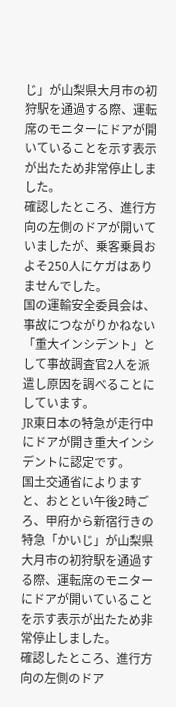じ」が山梨県大月市の初狩駅を通過する際、運転席のモニターにドアが開いていることを示す表示が出たため非常停止しました。
確認したところ、進行方向の左側のドアが開いていましたが、乗客乗員およそ250人にケガはありませんでした。
国の運輸安全委員会は、事故につながりかねない「重大インシデント」として事故調査官2人を派遣し原因を調べることにしています。
JR東日本の特急が走行中にドアが開き重大インシデントに認定です。
国土交通省によりますと、おととい午後2時ごろ、甲府から新宿行きの特急「かいじ」が山梨県大月市の初狩駅を通過する際、運転席のモニターにドアが開いていることを示す表示が出たため非常停止しました。
確認したところ、進行方向の左側のドア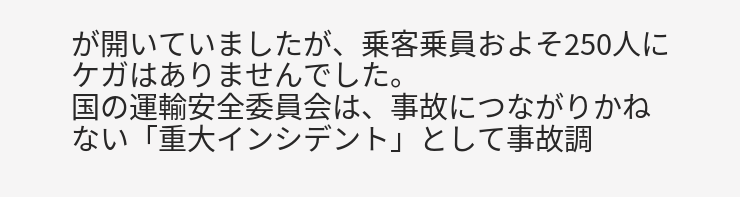が開いていましたが、乗客乗員およそ250人にケガはありませんでした。
国の運輸安全委員会は、事故につながりかねない「重大インシデント」として事故調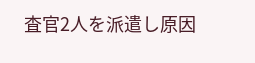査官2人を派遣し原因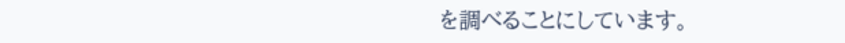を調べることにしています。